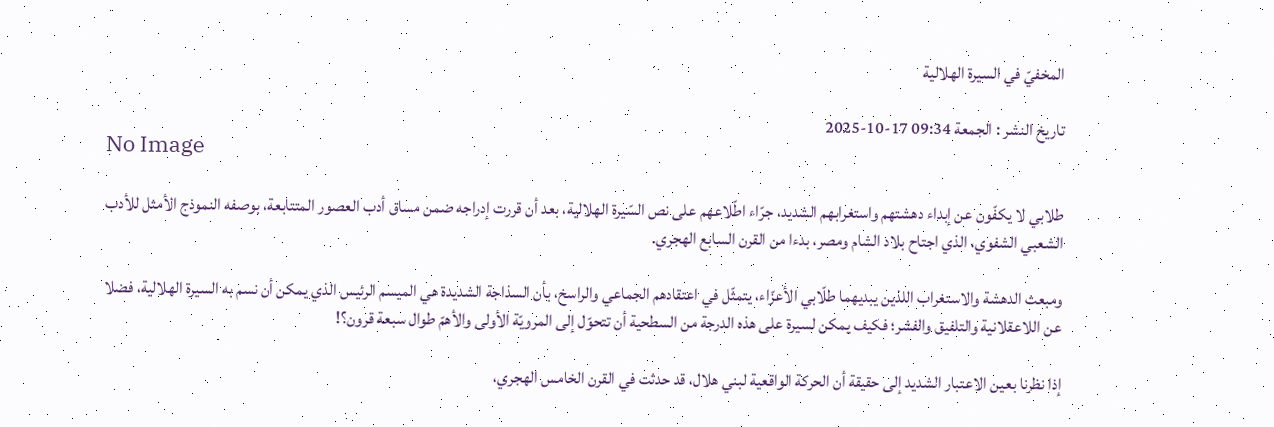المخفيّ في السيرة الهلالية

تاريخ النشر : الجمعة 09:34 17-10-2025
No Image

طلابي لا يكفّون عن إبداء دهشتهم واستغرابهم الشديد، جرّاء اطّلاعهم على نص السّيرة الهلالية، بعد أن قررت إدراجه ضمن مساق أدب العصور المتتابعة، بوصفه النموذج الأمثل للأدب الشعبي الشفوي، الذي اجتاح بلاد الشام ومصر، بدءا من القرن السابع الهجري.

ومبعث الدهشة والاستغراب اللذين يبديهما طلّابي الأعزّاء، يتمثّل في اعتقادهم الجماعي والراسخ، بأن السذاجة الشديدة هي الميسم الرئيس الذي يمكن أن نسم به السيرة الهلالية، فضلا عن اللاعقلانية والتلفيق والفشر؛ فكيف يمكن لسيرة على هذه الدرجة من السطحية أن تتحوّل إلى المرويّة الأولى والأهمّ طوال سبعة قرون؟!

إذا نظرنا بعين الاعتبار الشديد إلى حقيقة أن الحركة الواقعية لبني هلال، قد حدثت في القرن الخامس الهجري،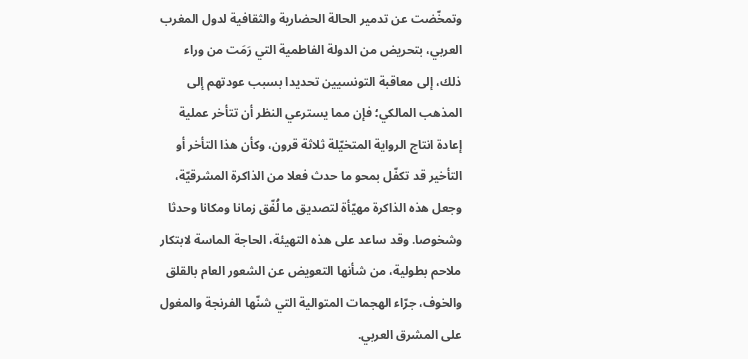وتمخّضت عن تدمير الحالة الحضارية والثقافية لدول المغرب العربي، بتحريض من الدولة الفاطمية التي رَمَت من وراء ذلك، إلى معاقبة التونسيين تحديدا بسبب عودتهم إلى المذهب المالكي؛ فإن مما يسترعي النظر أن تتأخر عملية إعادة انتاج الرواية المتخيّلة ثلاثة قرون، وكأن هذا التأخر أو التأخير قد تكفّل بمحو ما حدث فعلا من الذاكرة المشرقيّة، وجعل هذه الذاكرة مهيّأة لتصديق ما لُفّق زمانا ومكانا وحدثا وشخوصا. وقد ساعد على هذه التهيئة، الحاجة الماسة لابتكار ملاحم بطولية، من شأنها التعويض عن الشعور العام بالقلق والخوف، جرّاء الهجمات المتوالية التي شنّها الفرنجة والمغول على المشرق العربي.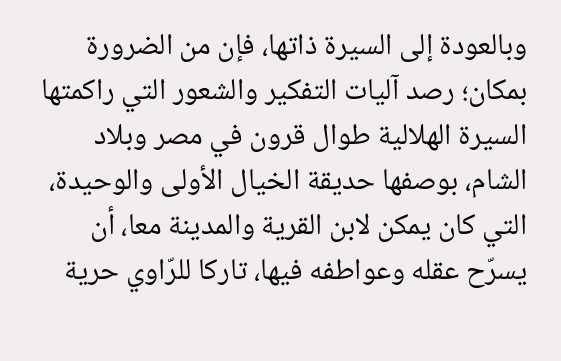وبالعودة إلى السيرة ذاتها، فإن من الضرورة بمكان؛ رصد آليات التفكير والشعور التي راكمتها السيرة الهلالية طوال قرون في مصر وبلاد الشام، بوصفها حديقة الخيال الأولى والوحيدة، التي كان يمكن لابن القرية والمدينة معا، أن يسرّح عقله وعواطفه فيها، تاركا للرّاوي حرية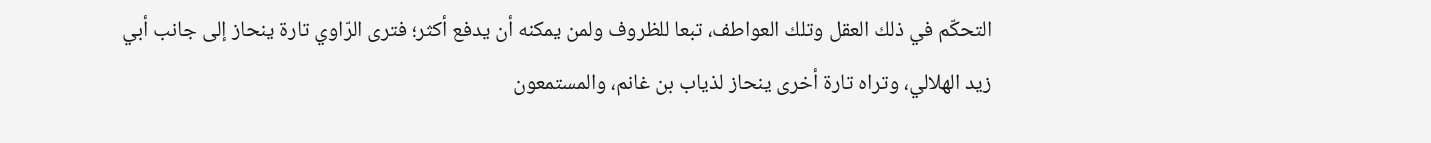التحكّم في ذلك العقل وتلك العواطف، تبعا للظروف ولمن يمكنه أن يدفع أكثر؛ فترى الرّاوي تارة ينحاز إلى جانب أبي زيد الهلالي، وتراه تارة أخرى ينحاز لذياب بن غانم، والمستمعون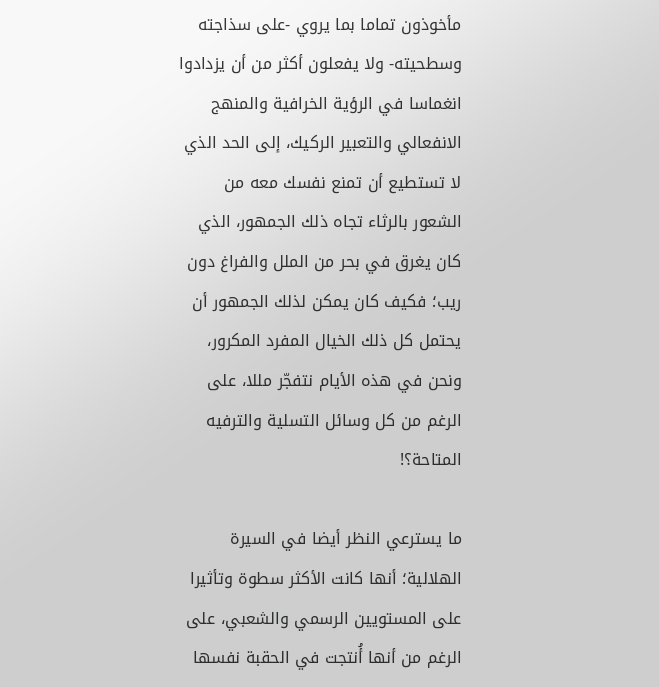مأخوذون تماما بما يروي -على سذاجته وسطحيته- ولا يفعلون أكثر من أن يزدادوا انغماسا في الرؤية الخرافية والمنهج الانفعالي والتعبير الركيك، إلى الحد الذي لا تستطيع أن تمنع نفسك معه من الشعور بالرثاء تجاه ذلك الجمهور، الذي كان يغرق في بحر من الملل والفراغ دون ريب؛ فكيف كان يمكن لذلك الجمهور أن يحتمل كل ذلك الخيال المفرد المكرور، ونحن في هذه الأيام نتفجّر مللا، على الرغم من كل وسائل التسلية والترفيه المتاحة؟!

ما يسترعي النظر أيضا في السيرة الهلالية؛ أنها كانت الأكثر سطوة وتأثيرا على المستويين الرسمي والشعبي، على الرغم من أنها أُنتجت في الحقبة نفسها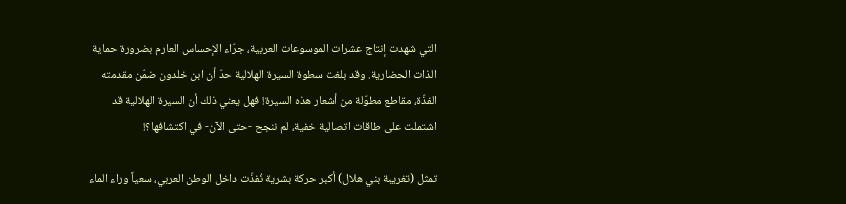التي شهدت إنتاج عشرات الموسوعات العربية، جرّاء الإحساس العارم بضرورة حماية الذات الحضارية. وقد بلغت سطوة السيرة الهلالية حدّ أن ابن خلدون ضمّن مقدمته الفذّة، مقاطع مطوّلة من أشعار هذه السيرة! فهل يعني ذلك أن السيرة الهلالية قد اشتملت على طاقات اتصالية خفية، لم ننجح -حتى الآن- في اكتشافها؟!

تمثل (تغريبة بني هلال) أكبر حركة بشرية نُفذّت داخل الوطن العربي، سعياً وراء الماء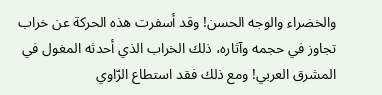والخضراء والوجه الحسن! وقد أسفرت هذه الحركة عن خراب تجاوز في حجمه وآثاره، ذلك الخراب الذي أحدثه المغول في المشرق العربي! ومع ذلك فقد استطاع الرّاوي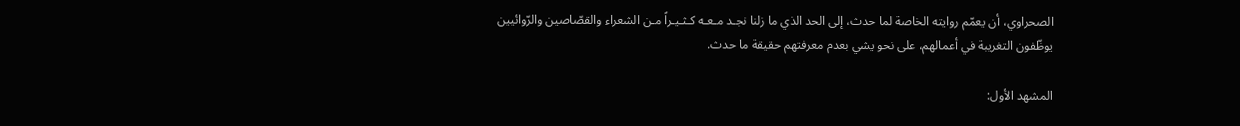الصحراوي، أن يعمّم روايته الخاصة لما حدث، إلى الحد الذي ما زلنا نجـد مـعـه كـثـيـراً مـن الشعراء والقصّاصين والرّوائيين يوظّفون التغريبة في أعمالهم، على نحو يشي بعدم معرفتهم حقيقة ما حدث.

المشهد الأول: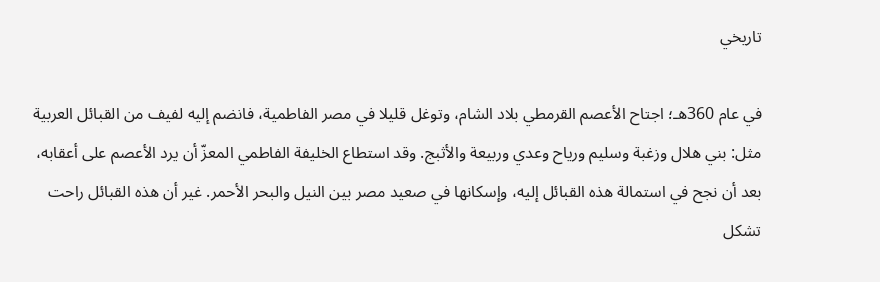تاريخي

في عام 360هـ؛ اجتاح الأعصم القرمطي بلاد الشام، وتوغل قليلا في مصر الفاطمية، فانضم إليه لفيف من القبائل العربية مثل: بني هلال وزغبة وسليم ورياح وعدي وربيعة والأثبج. وقد استطاع الخليفة الفاطمي المعزّ أن يرد الأعصم على أعقابه، بعد أن نجح في استمالة هذه القبائل إليه، وإسكانها في صعيد مصر بين النيل والبحر الأحمر. غير أن هذه القبائل راحت تشكل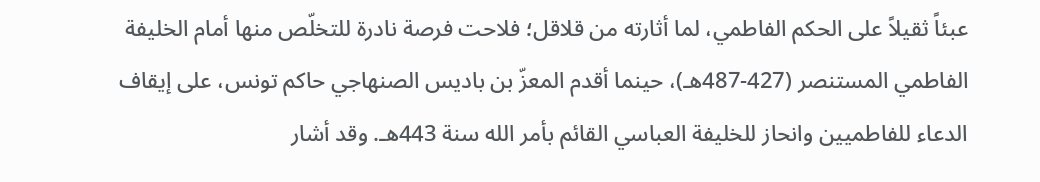عبئاً ثقيلاً على الحكم الفاطمي، لما أثارته من قلاقل؛ فلاحت فرصة نادرة للتخلّص منها أمام الخليفة الفاطمي المستنصر (427-487هـ)، حينما أقدم المعزّ بن باديس الصنهاجي حاكم تونس، على إيقاف الدعاء للفاطميين وانحاز للخليفة العباسي القائم بأمر الله سنة 443هـ. وقد أشار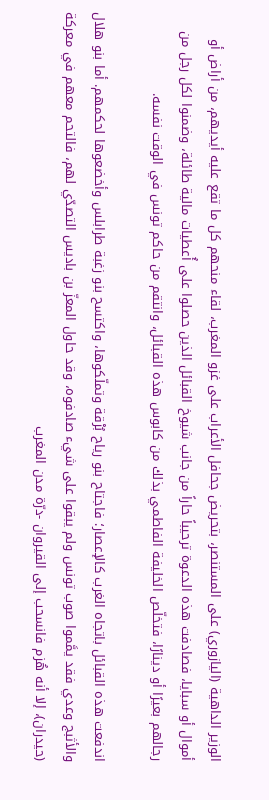الوزير الداهية (اليازوري) على المستنصر، بتحريض جحافل الأعراب على غزو المغرب، لقاء منحهم كل ما تقع عليه أيديهم، من أراض أو أموال أو سبايا، فصادفت هذه الدعوة ترحيباً حاراً من جانب شيوخ القبائل الذين حصلوا على أُعطيات مالية طائلة، وضمنوا لكل رجل من رجالهم بعيرًا أو دينارًا، فتخلّص الخليفة الفاطمي بذلك من كابوس هذه القبائل، وانتقم من حاكم تونس في الوقت نفسه.

اندفعت هذه القبائل باتجاه الغرب كالإعصار؛ فاجتاح بنو رياح بُرْقة وتملّكوها، واكتسح بنو زغبة طرابلس وأخضعوها لحكمهم. أما بنو هلال والأثبج وعدي فقد يمَّموا صوب تونس ولم يبقوا على شيء صادفوه، وقد حاول المعزّ بن باديس التصدّي لهم، فالتحم معهم في معركة (حيدران)، إلا أنه هُزم فانسحب إلى القيروان -درّة مدن المغرب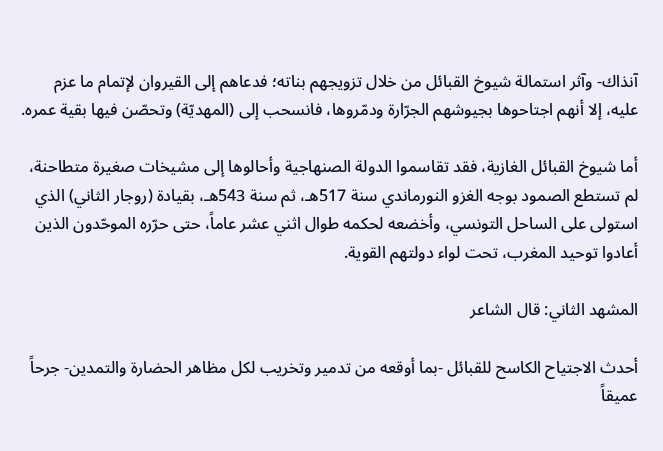آنذاك- وآثر استمالة شيوخ القبائل من خلال تزويجهم بناته؛ فدعاهم إلى القيروان لإتمام ما عزم عليه، إلا أنهم اجتاحوها بجيوشهم الجرّارة ودمّروها، فانسحب إلى (المهديّة) وتحصّن فيها بقية عمره.

أما شيوخ القبائل الغازية، فقد تقاسموا الدولة الصنهاجية وأحالوها إلى مشيخات صغيرة متطاحنة، لم تستطع الصمود بوجه الغزو النورماندي سنة 517هـ، ثم سنة 543هـ، بقيادة (روجار الثاني) الذي استولى على الساحل التونسي، وأخضعه لحكمه طوال اثني عشر عاماً، حتى حرّره الموحّدون الذين أعادوا توحيد المغرب، تحت لواء دولتهم القوية.

المشهد الثاني: قال الشاعر

أحدث الاجتياح الكاسح للقبائل -بما أوقعه من تدمير وتخريب لكل مظاهر الحضارة والتمدين- جرحاً عميقاً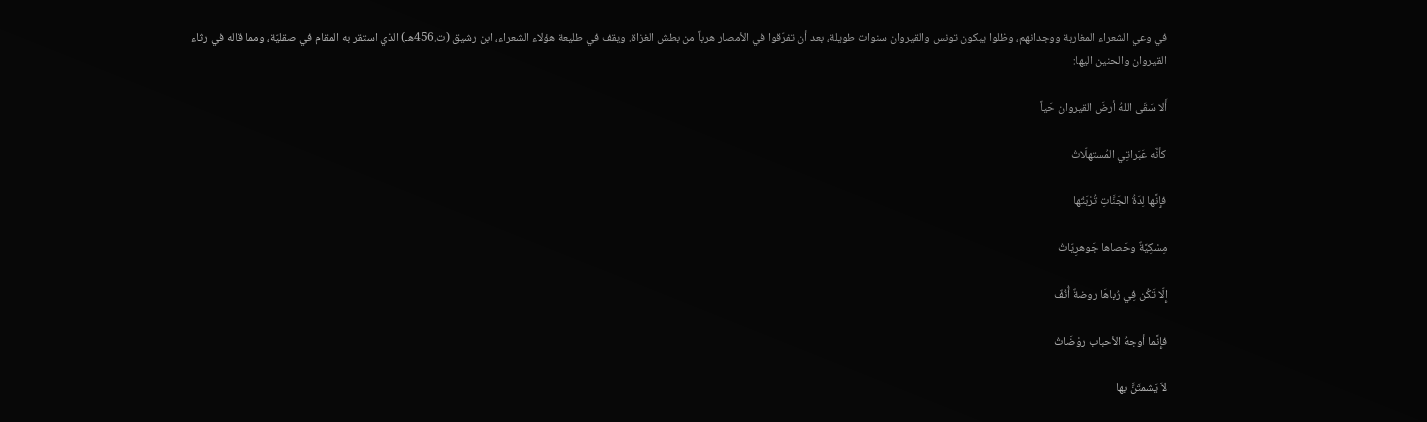في وعي الشعراء المغاربة ووجدانهم، وظلوا يبكون تونس والقيروان سنوات طويلة، بعد أن تفرّقوا في الأمصار هرباً من بطش الغزاة. ويقف في طليعة هؤلاء الشعراء، ابن رشيق (ت.456هـ) الذي استقر به المقام في صقليّة، ومما قاله في رثاء القيروان والحنين اليها:

أَلا سَقَى اللهُ أرضَ القيروان حَياً

كأنَّه عَبَراتِي المُستهلّاتُ

فإِنَّها لِدَةُ الجَنَّاتِ تُرْبَتُها

مِسْكِيَّةٌ وحَصاها جَوهرِيّاتُ

إِلّا تَكُن فِي رُباهَا روضةٌ أُنُفٌ

فإِنَّما أوجهُ الأحباب روْضَاتُ

لاَ يَشمتَنَّ بها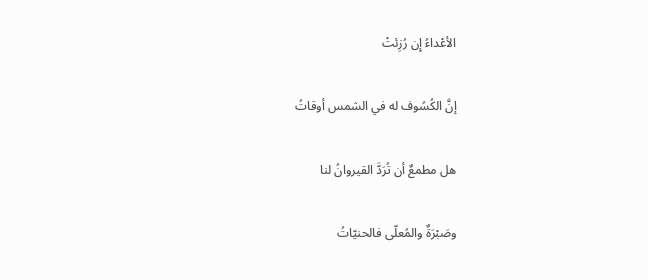الأعْداءُ إِن رُزِئتْ

إنَّ الكُسُوف له في الشمس أوقاتُ

هل مطمعٌ أن تُرَدَّ القيروانُ لنا

وصَبْرَةٌ والمُعلّى فالحنيّاتُ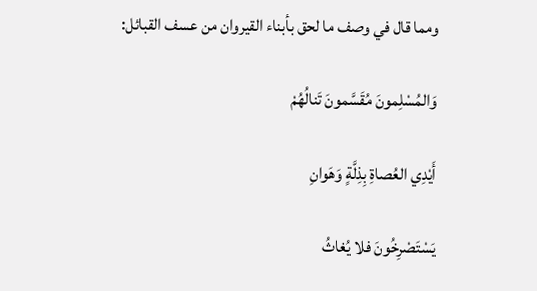ومما قال في وصف ما لحق بأبناء القيروان من عسف القبائل:

وَالمُسْلِمونَ مُقَسَّمونَ تَنالُهُمْ

أَيْدِي العُصاةِ بِذِلَّةٍ وَهَوانِ

يَسْتَصْرِخُونَ فلا يُغاثُ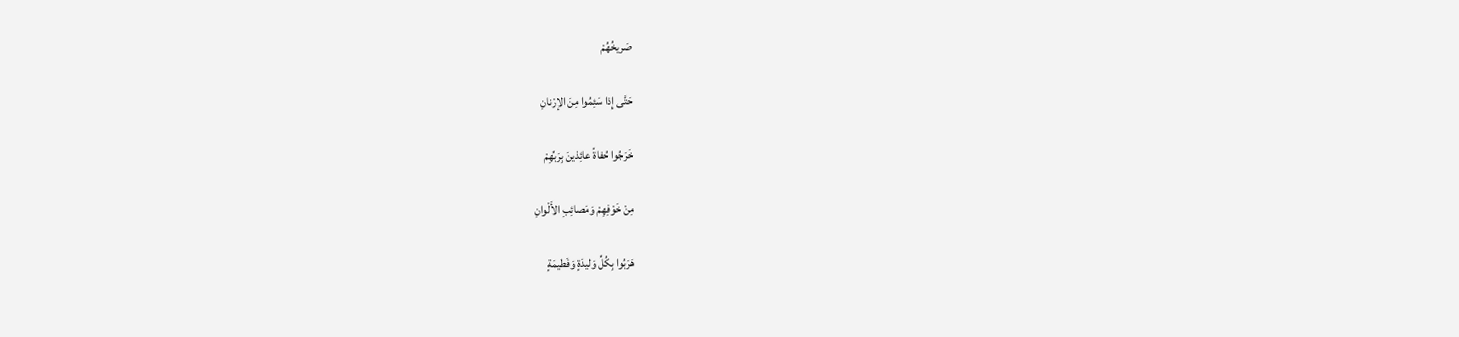صَريخُهُمْ

حَتَّى إِذا سَئِمُوا مِنَ الإرْنانِ

خَرَجُوا حُفاةً عائِذينَ بِرَبِّهِمْ

مِنْ خَوْفِهِمْ وَمَصائِبِ الأَلْوانِ

هَرَبُوا بِكُلِّ وَليدَةٍ وَفَطيمَةٍ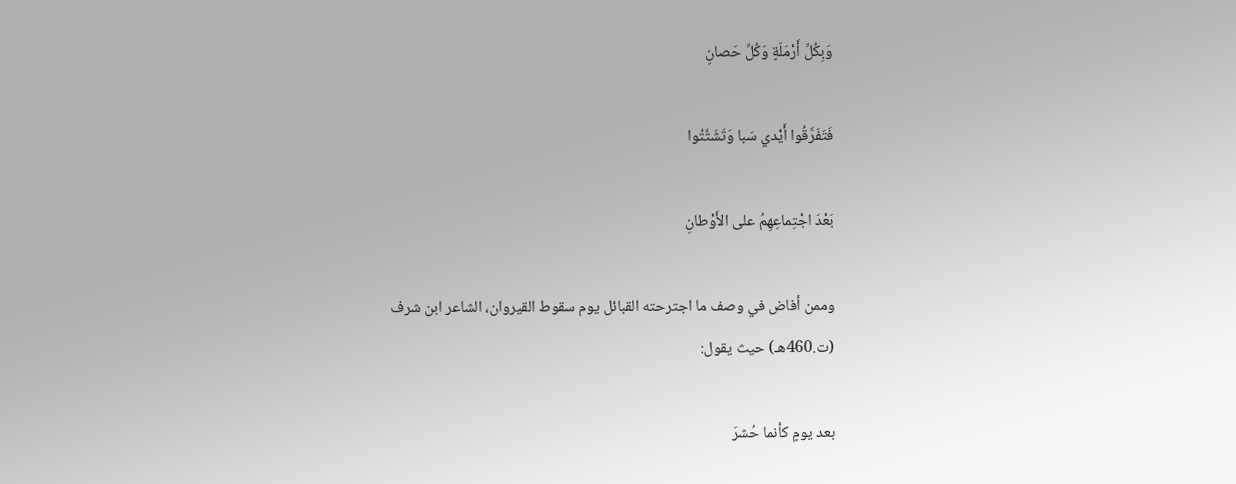وَبِكُلِّ أَرْمَلَةٍ وَكُلِّ حَصانِ

فَتَفَرَّقُوا أَيْدي سَبا وَتَشَتَّتُوا

بَعْدَ اجْتِماعِهِمُ على الأَوْطانِ

وممن أفاض في وصف ما اجترحته القبائل يوم سقوط القيروان، الشاعر ابن شرف (ت.460هـ) حيث يقول:

بعد يومٍ كأنما حُشرَ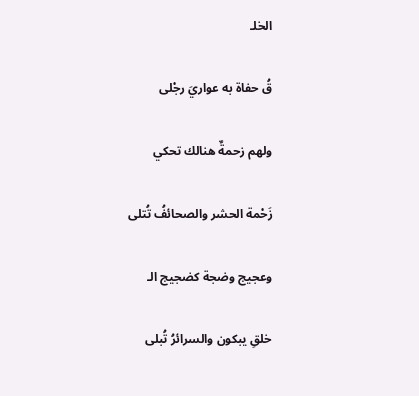الخلـ

قُ حفاة به عواريَ رجْلى

ولهم زحمةٌ هنالك تحكي

زَحْمة الحشر والصحائفُ تُتلى

وعجيج وضجة كضجيج الـ

خلقِ يبكون والسرائرُ تُبلى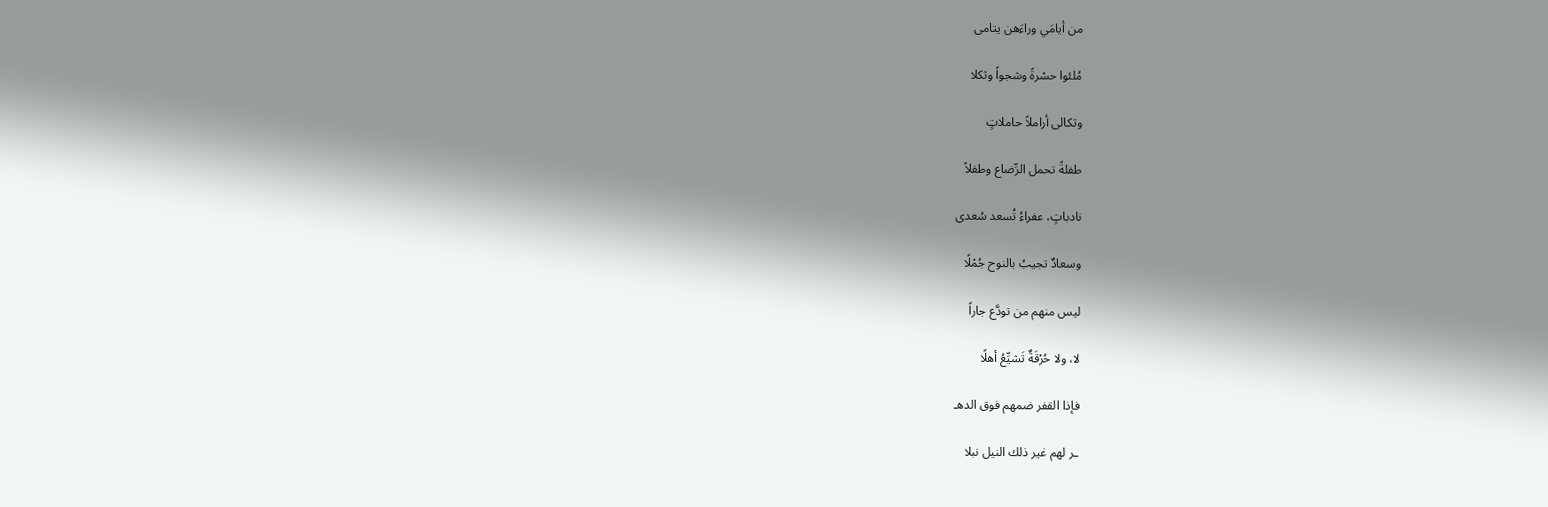من أيامَي وراءَهن يتامى

مُلئوا حسْرةً وشجواً وثكلا

وثكالى أراملاً حاملاتٍ

طفلةً تحمل الرِّضاع وطفلاً

نادباتٍ، عفراءُ تُسعد سُعدى

وسعادٌ تجيبُ بالنوح جُمْلًا

ليس منهم من تودَّع جاراً

لا، ولا حُرْقَةٌ تَشيِّعُ أهلًا

فإذا القفر ضمهم فوق الدهـ

ـر لهم غير ذلك النيل نبلا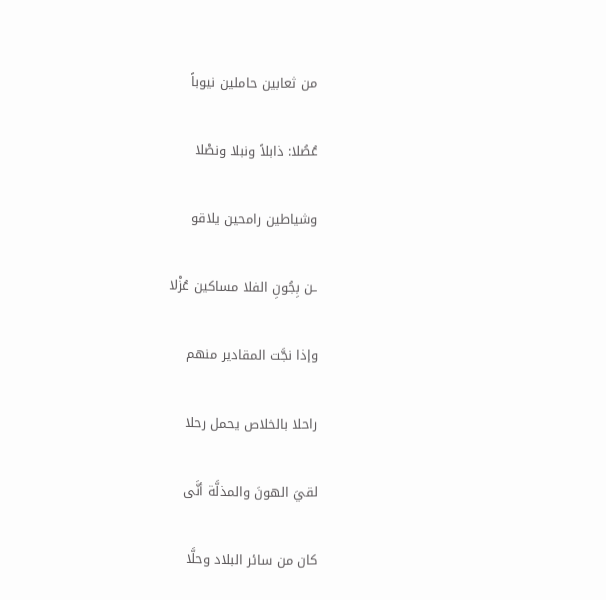من ثعابين حاملين نيوباً

عُصُلا: ذابلاً ونبلا ونصْلا

وشياطين رامحين يلاقو

ـن بِجُونِ الفلا مساكين عُزْلا

وإذا نجَّت المقادير منهم

راحلا بالخلاص يحمل رحلا

لقيَ الهونَ والمذلَّة أنَّى

كان من سائر البلاد وحلَّا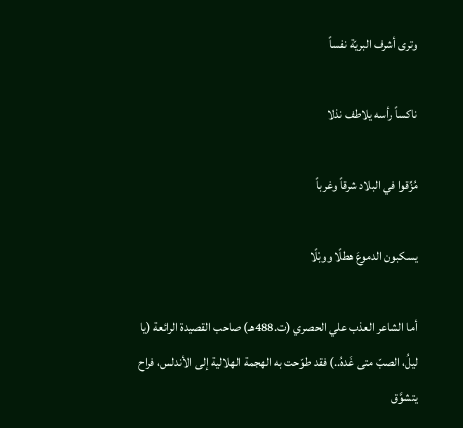وترى أشرف البريّة نفساً

ناكساً رأسه يلاطف نذلا

مُزِّقوا في البلاد شرقاً وغرباً

يسكبون الدموعَ هطلًا ووبْلًا

أما الشاعر العذب علي الحصري (ت.488هـ) صاحب القصيدة الرائعة (يا ليلُ، الصبّ متى غَدهُ..) فقد طوّحت به الهجمة الهلالية إلى الأندلس، فراح يتشوَّق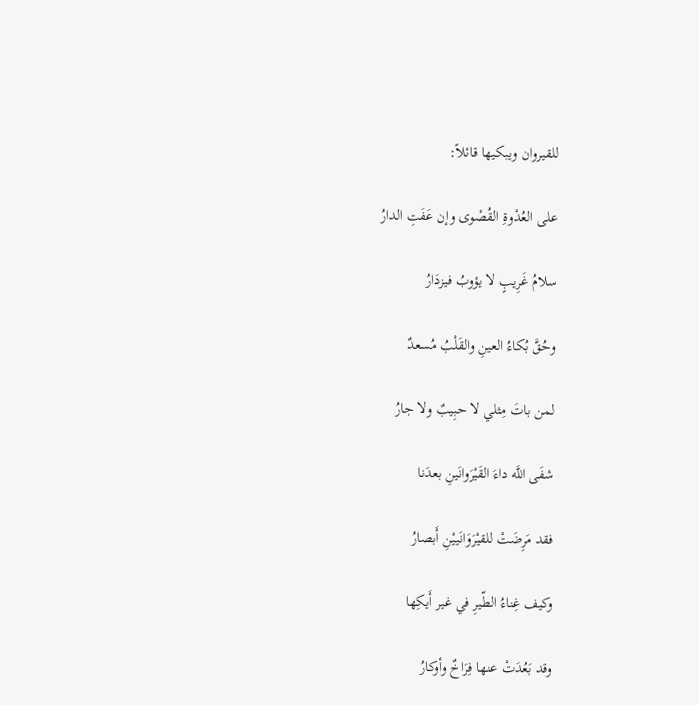للقيروان ويبكيها قائلاً:

على العُدْوةِ القُصْوى وإن عَفَتِ الدارُ

سلامُ غَرِيبٍ لا يؤوبُ فيزدَارُ

وحُقَّ بُكاءُ العينِ والقَلْبُ مُسعدٌ

لمن باتَ مِثلي لا حبِيبٌ ولا جارُ

شفَى اللَّه داءَ القَيْرَوانَينِ بعدَنا

فقد مَرِضَتْ للقيْرَوَانَييْنِ أَبصارُ

وكيف غِناءُ الطّيرِ في غير أَيكِها

وقد بَعُدَتْ عنها فِرَاخٌ وأوكارُ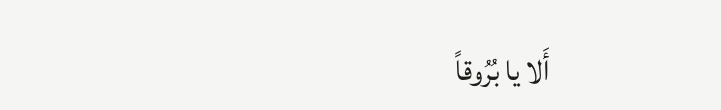أَلا يا بُرُوقاً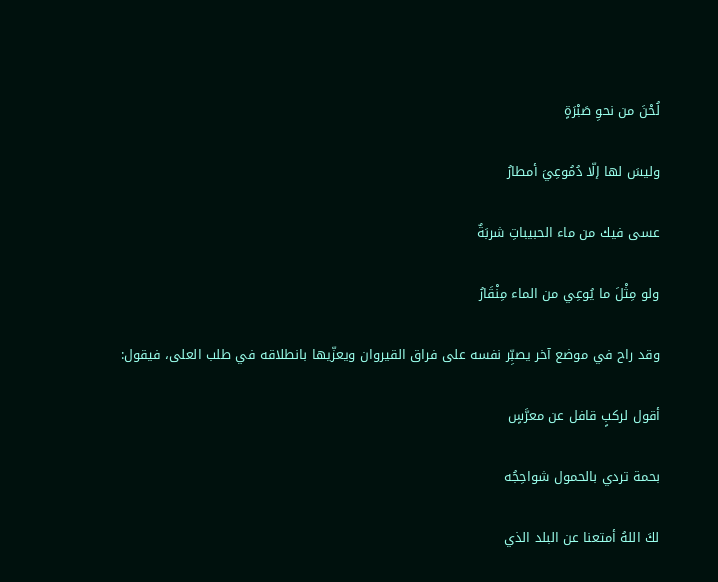لُحْنَ من نحوِ صَبْرَةٍ

وليسَ لها إلّا دُمُوعِيَ أمطارُ

عسى فيك من ماء الحبيباتِ شربَةٌ

ولو مِثْلَ ما يُوعِي من الماء مِنْقَارُ

وقد راح في موضع آخر يصبِّر نفسه على فراق القيروان ويعزّيها بانطلاقه في طلب العلى، فيقول:

أقول لركبٍ قافل عن معرَّسٍ

بحمة تردي بالحمول شواحِجُه

لكَ اللهُ أمتعنا عن البلد الذي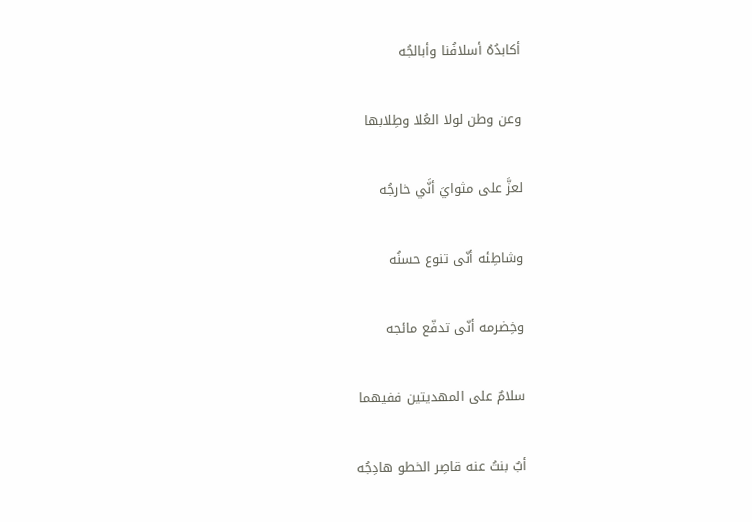أكابدُهُ أسلافُنا وأبالجُه

وعن وطن لولا العُلا وطِلابها

لعزَّ على مثوايَ أنَّي خارجُه

وشاطِئه أنّى تنوع حسنُه

وخِضرمه أنّى تدفّع مائجه

سلامٌ على المهديتين ففيهما

أبٌ بنتُ عنه قاصِر الخطو هادِجُه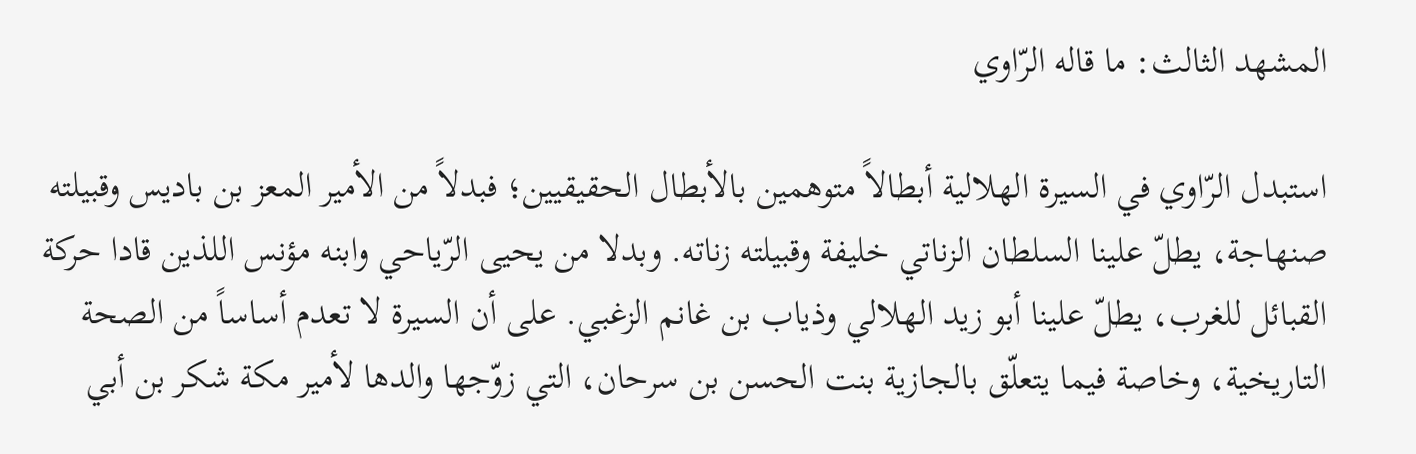المشهد الثالث: ما قاله الرّاوي

استبدل الرّاوي في السيرة الهلالية أبطالاً متوهمين بالأبطال الحقيقيين؛ فبدلاً من الأمير المعز بن باديس وقبيلته صنهاجة، يطلّ علينا السلطان الزناتي خليفة وقبيلته زناته. وبدلا من يحيى الرّياحي وابنه مؤنس اللذين قادا حركة القبائل للغرب، يطلّ علينا أبو زيد الهلالي وذياب بن غانم الزغبي. على أن السيرة لا تعدم أساساً من الصحة التاريخية، وخاصة فيما يتعلّق بالجازية بنت الحسن بن سرحان، التي زوّجها والدها لأمير مكة شكر بن أبي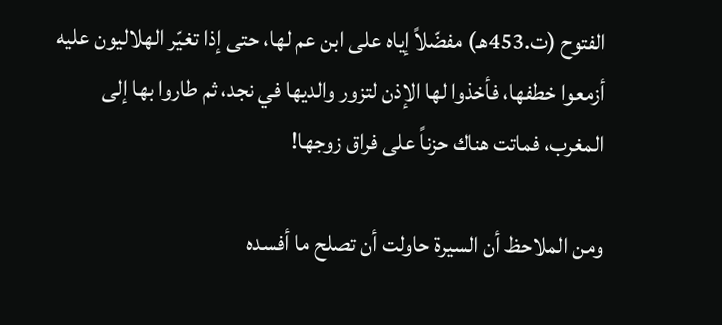الفتوح (ت.453هـ) مفضّلاً إياه على ابن عم لها، حتى إذا تغيّر الهلاليون عليه أزمعوا خطفها، فأخذوا لها الإذن لتزور والديها في نجد، ثم طاروا بها إلى المغرب، فماتت هناك حزناً على فراق زوجها!

ومن الملاحظ أن السيرة حاولت أن تصلح ما أفسده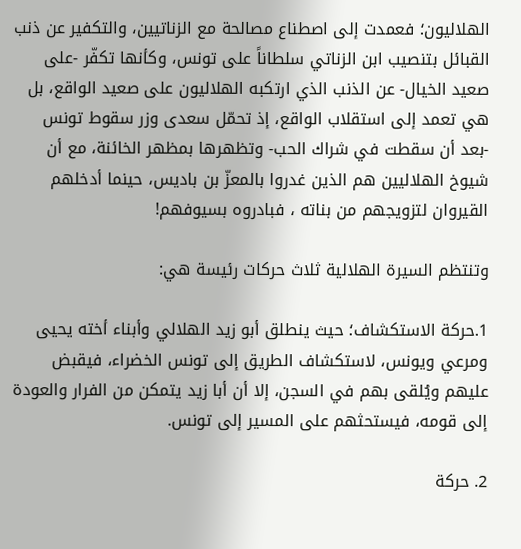الهلاليون؛ فعمدت إلى اصطناع مصالحة مع الزناتيين، والتكفير عن ذنب القبائل بتنصيب ابن الزناتي سلطاناً على تونس، وكأنها تكفّر -على صعيد الخيال- عن الذنب الذي ارتكبه الهلاليون على صعيد الواقع، بل هي تعمد إلى استقلاب الواقع، إذ تحمّل سعدى وزر سقوط تونس -بعد أن سقطت في شراك الحب- وتظهرها بمظهر الخائنة، مع أن شيوخ الهلاليين هم الذين غدروا بالمعزّ بن باديس، حينما أدخلهم القيروان لتزويجهم من بناته ، فبادروه بسيوفهم!

وتنتظم السيرة الهلالية ثلاث حركات رئيسة هي:

1.حركة الاستكشاف؛ حيث ينطلق أبو زيد الهلالي وأبناء أخته يحيى ومرعي ويونس، لاستكشاف الطريق إلى تونس الخضراء، فيقبض عليهم ويُلقى بهم في السجن، إلا أن أبا زيد يتمكن من الفرار والعودة إلى قومه، فيستحثهم على المسير إلى تونس.

2. حركة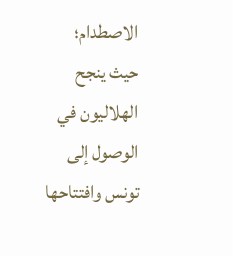الاصطدام؛ حيث ينجح الهلاليون في الوصول إلى تونس وافتتاحها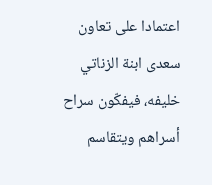اعتمادا على تعاون سعدى ابنة الزناتي خليفه، فيفكّون سراح أسراهم ويتقاسم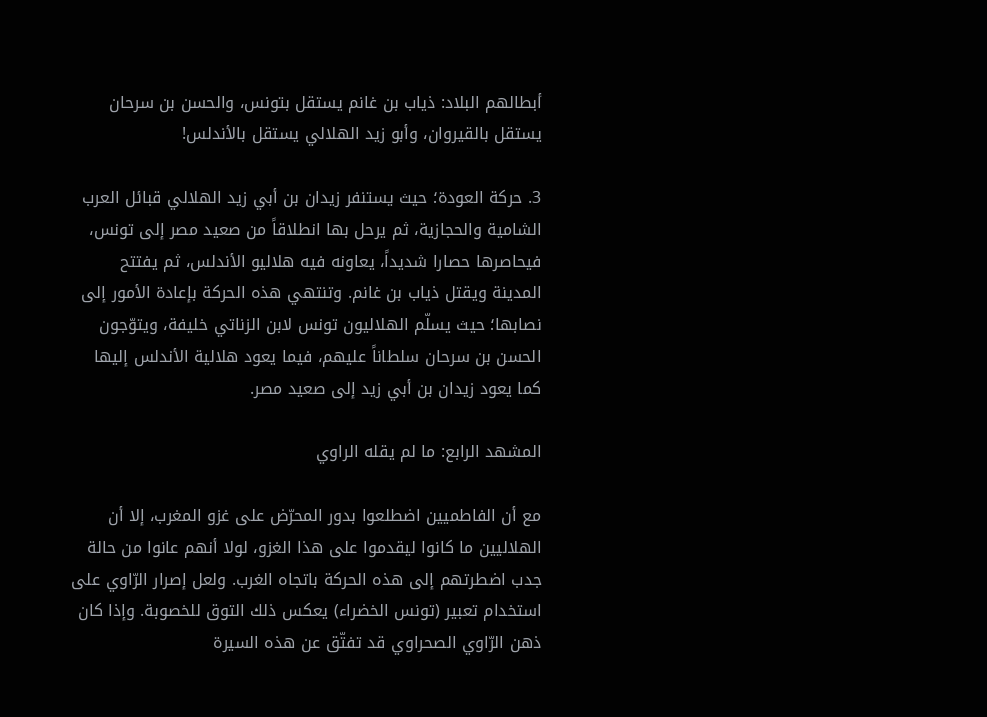أبطالهم البلاد: ذياب بن غانم يستقل بتونس، والحسن بن سرحان يستقل بالقيروان، وأبو زيد الهلالي يستقل بالأندلس!

3. حركة العودة؛ حيث يستنفر زيدان بن أبي زيد الهلالي قبائل العرب الشامية والحجازية، ثم يرحل بها انطلاقاً من صعيد مصر إلى تونس، فيحاصرها حصارا شديداً، يعاونه فيه هلاليو الأندلس، ثم يفتتح المدينة ويقتل ذياب بن غانم. وتنتهي هذه الحركة بإعادة الأمور إلى نصابها؛ حيث يسلّم الهلاليون تونس لابن الزناتي خليفة، ويتوّجون الحسن بن سرحان سلطاناً عليهم، فيما يعود هلالية الأندلس إليها كما يعود زيدان بن أبي زيد إلى صعيد مصر.

المشهد الرابع: ما لم يقله الراوي

مع أن الفاطميين اضطلعوا بدور المحرّض على غزو المغرب، إلا أن الهلاليين ما كانوا ليقدموا على هذا الغزو، لولا أنهم عانوا من حالة جدب اضطرتهم إلى هذه الحركة باتجاه الغرب. ولعل إصرار الرّاوي على استخدام تعبير (تونس الخضراء) يعكس ذلك التوق للخصوبة. وإذا كان ذهن الرّاوي الصحراوي قد تفتّق عن هذه السيرة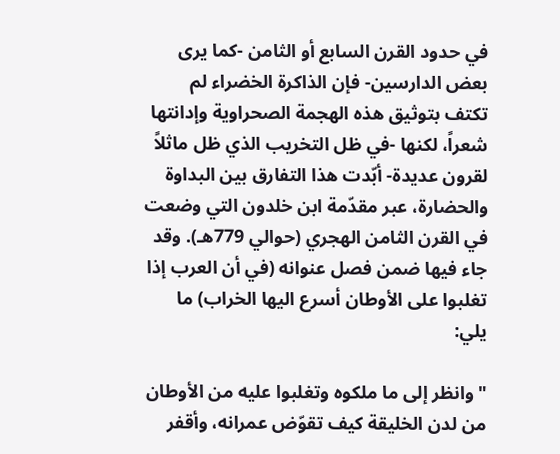في حدود القرن السابع أو الثامن -كما يرى بعض الدارسين- فإن الذاكرة الخضراء لم تكتف بتوثيق هذه الهجمة الصحراوية وإدانتها شعراً، لكنها -في ظل التخريب الذي ظل ماثلاً لقرون عديدة- أبّدت هذا التفارق بين البداوة والحضارة، عبر مقدّمة ابن خلدون التي وضعت في القرن الثامن الهجري (حوالي 779هـ). وقد جاء فيها ضمن فصل عنوانه (في أن العرب إذا تغلبوا على الأوطان أسرع اليها الخراب) ما يلي:

"وانظر إلى ما ملكوه وتغلبوا عليه من الأوطان من لدن الخليقة كيف تقوّض عمرانه، وأقفر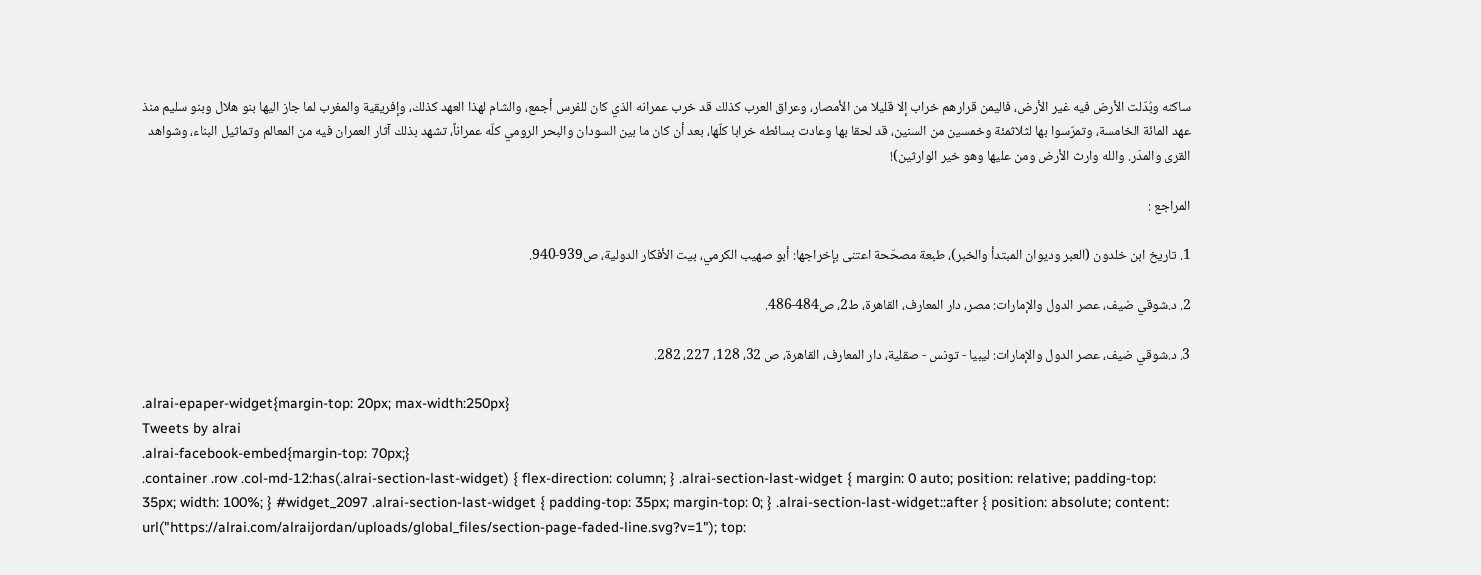ساكنه وبُدّلت الأرض فيه غير الأرض، فاليمن قرارهم خراب إلا قليلا من الأمصار، وعراق العرب كذلك قد خرب عمرانه الذي كان للفرس أجمع، والشام لهذا العهد كذلك، وإفريقية والمغرب لما جاز اليها بنو هلال وبنو سليم منذ عهد المائة الخامسة، وتمرّسوا بها لثلاثمئة وخمسين من السنين، قد لحقا بها وعادت بسائطه خرابا كلّها، بعد أن كان ما بين السودان والبحر الرومي كلّه عمراناً، تشهد بذلك آثار العمران فيه من المعالم وتماثيل البناء، وشواهد القرى والمدَر. والله وارث الأرض ومن عليها وهو خير الوارثين)!

المراجع :

1. تاريخ ابن خلدون (العبر وديوان المبتدأ والخبر)، طبعة مصحّحة اعتنى بإخراجها: أبو صهيب الكرمي، بيت الأفكار الدولية، ص939-940.

2. د.شوقي ضيف، عصر الدول والإمارات: مصر، دار المعارف، القاهرة، ط2، ص484-486.

3. د.شوقي ضيف، عصر الدول والإمارات: ليبيا - تونس - صقلية، دار المعارف، القاهرة، ص 32، 128، 227، 282.

.alrai-epaper-widget{margin-top: 20px; max-width:250px}
Tweets by alrai
.alrai-facebook-embed{margin-top: 70px;}
.container .row .col-md-12:has(.alrai-section-last-widget) { flex-direction: column; } .alrai-section-last-widget { margin: 0 auto; position: relative; padding-top: 35px; width: 100%; } #widget_2097 .alrai-section-last-widget { padding-top: 35px; margin-top: 0; } .alrai-section-last-widget::after { position: absolute; content: url("https://alrai.com/alraijordan/uploads/global_files/section-page-faded-line.svg?v=1"); top: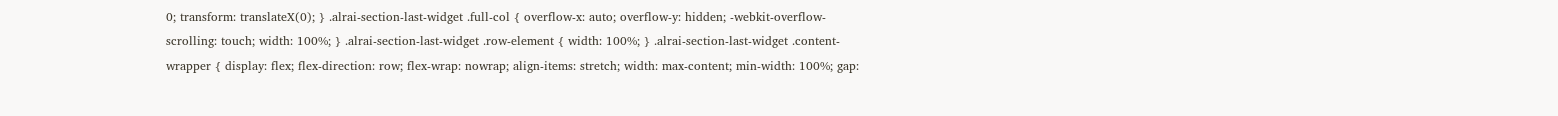0; transform: translateX(0); } .alrai-section-last-widget .full-col { overflow-x: auto; overflow-y: hidden; -webkit-overflow-scrolling: touch; width: 100%; } .alrai-section-last-widget .row-element { width: 100%; } .alrai-section-last-widget .content-wrapper { display: flex; flex-direction: row; flex-wrap: nowrap; align-items: stretch; width: max-content; min-width: 100%; gap: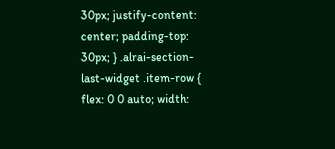30px; justify-content: center; padding-top: 30px; } .alrai-section-last-widget .item-row { flex: 0 0 auto; width: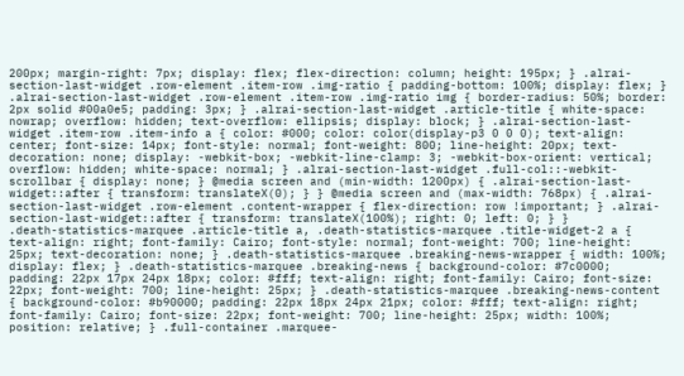200px; margin-right: 7px; display: flex; flex-direction: column; height: 195px; } .alrai-section-last-widget .row-element .item-row .img-ratio { padding-bottom: 100%; display: flex; } .alrai-section-last-widget .row-element .item-row .img-ratio img { border-radius: 50%; border: 2px solid #00a0e5; padding: 3px; } .alrai-section-last-widget .article-title { white-space: nowrap; overflow: hidden; text-overflow: ellipsis; display: block; } .alrai-section-last-widget .item-row .item-info a { color: #000; color: color(display-p3 0 0 0); text-align: center; font-size: 14px; font-style: normal; font-weight: 800; line-height: 20px; text-decoration: none; display: -webkit-box; -webkit-line-clamp: 3; -webkit-box-orient: vertical; overflow: hidden; white-space: normal; } .alrai-section-last-widget .full-col::-webkit-scrollbar { display: none; } @media screen and (min-width: 1200px) { .alrai-section-last-widget::after { transform: translateX(0); } } @media screen and (max-width: 768px) { .alrai-section-last-widget .row-element .content-wrapper { flex-direction: row !important; } .alrai-section-last-widget::after { transform: translateX(100%); right: 0; left: 0; } }
.death-statistics-marquee .article-title a, .death-statistics-marquee .title-widget-2 a { text-align: right; font-family: Cairo; font-style: normal; font-weight: 700; line-height: 25px; text-decoration: none; } .death-statistics-marquee .breaking-news-wrapper { width: 100%; display: flex; } .death-statistics-marquee .breaking-news { background-color: #7c0000; padding: 22px 17px 24px 18px; color: #fff; text-align: right; font-family: Cairo; font-size: 22px; font-weight: 700; line-height: 25px; } .death-statistics-marquee .breaking-news-content { background-color: #b90000; padding: 22px 18px 24px 21px; color: #fff; text-align: right; font-family: Cairo; font-size: 22px; font-weight: 700; line-height: 25px; width: 100%; position: relative; } .full-container .marquee-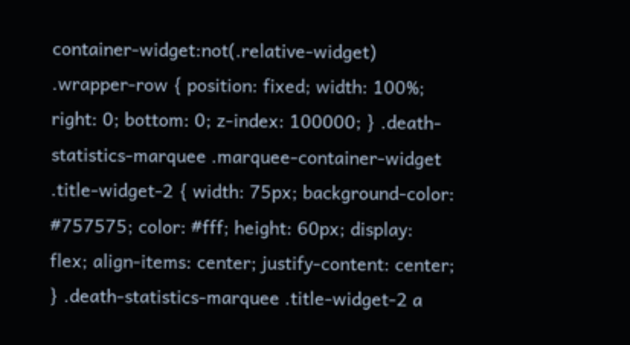container-widget:not(.relative-widget) .wrapper-row { position: fixed; width: 100%; right: 0; bottom: 0; z-index: 100000; } .death-statistics-marquee .marquee-container-widget .title-widget-2 { width: 75px; background-color: #757575; color: #fff; height: 60px; display: flex; align-items: center; justify-content: center; } .death-statistics-marquee .title-widget-2 a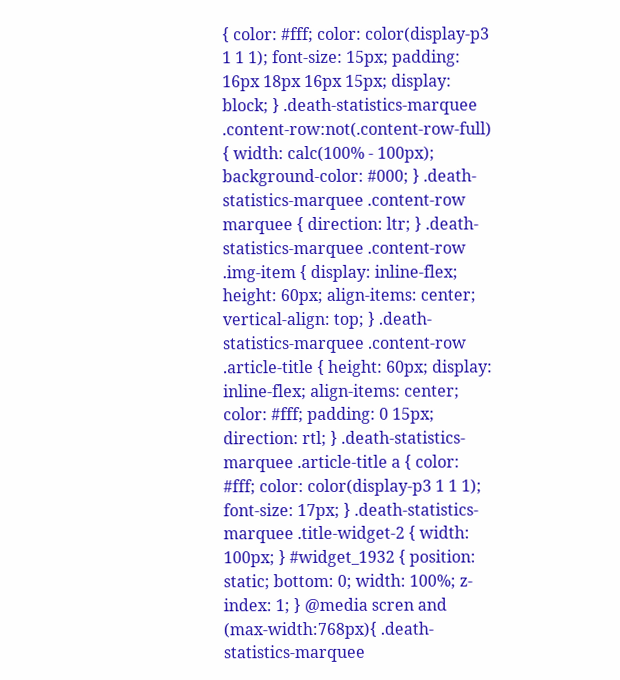{ color: #fff; color: color(display-p3 1 1 1); font-size: 15px; padding: 16px 18px 16px 15px; display: block; } .death-statistics-marquee .content-row:not(.content-row-full) { width: calc(100% - 100px); background-color: #000; } .death-statistics-marquee .content-row marquee { direction: ltr; } .death-statistics-marquee .content-row .img-item { display: inline-flex; height: 60px; align-items: center; vertical-align: top; } .death-statistics-marquee .content-row .article-title { height: 60px; display: inline-flex; align-items: center; color: #fff; padding: 0 15px; direction: rtl; } .death-statistics-marquee .article-title a { color: #fff; color: color(display-p3 1 1 1); font-size: 17px; } .death-statistics-marquee .title-widget-2 { width: 100px; } #widget_1932 { position: static; bottom: 0; width: 100%; z-index: 1; } @media scren and (max-width:768px){ .death-statistics-marquee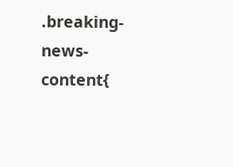.breaking-news-content{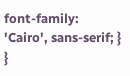font-family: 'Cairo', sans-serif; } }